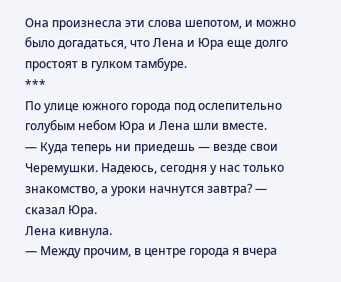Она произнесла эти слова шепотом, и можно было догадаться, что Лена и Юра еще долго простоят в гулком тамбуре.
***
По улице южного города под ослепительно голубым небом Юра и Лена шли вместе.
— Куда теперь ни приедешь — везде свои Черемушки. Надеюсь, сегодня у нас только знакомство, а уроки начнутся завтра? — сказал Юра.
Лена кивнула.
— Между прочим, в центре города я вчера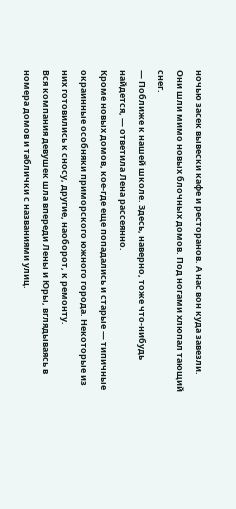ночью засек вывески кафе и ресторанов. А нас вон куда завезли.
Они шли мимо новых блочных домов. Под ногами хлюпал тающий снег.
— Поближе к нашей школе. Здесь, наверно, тоже что-нибудь найдется, — ответила Лена рассеянно.
Кроме новых домов, кое-где еще попадались и старые — типичные окраинные особняки приморского южного города. Некоторые из них готовились к сносу, другие, наоборот, к ремонту.
Вся компания девушек шла впереди Лены и Юры, вглядываясь в номера домов и таблички с названиями улиц.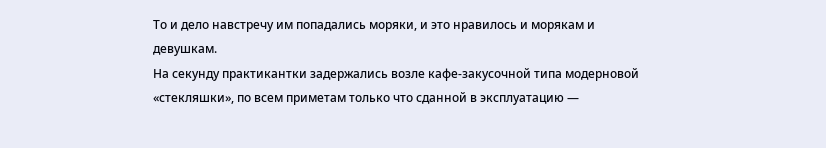То и дело навстречу им попадались моряки, и это нравилось и морякам и девушкам.
На секунду практикантки задержались возле кафе-закусочной типа модерновой «стекляшки», по всем приметам только что сданной в эксплуатацию —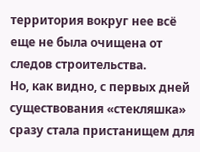территория вокруг нее всё еще не была очищена от следов строительства.
Но, как видно, с первых дней существования «стекляшка» сразу стала пристанищем для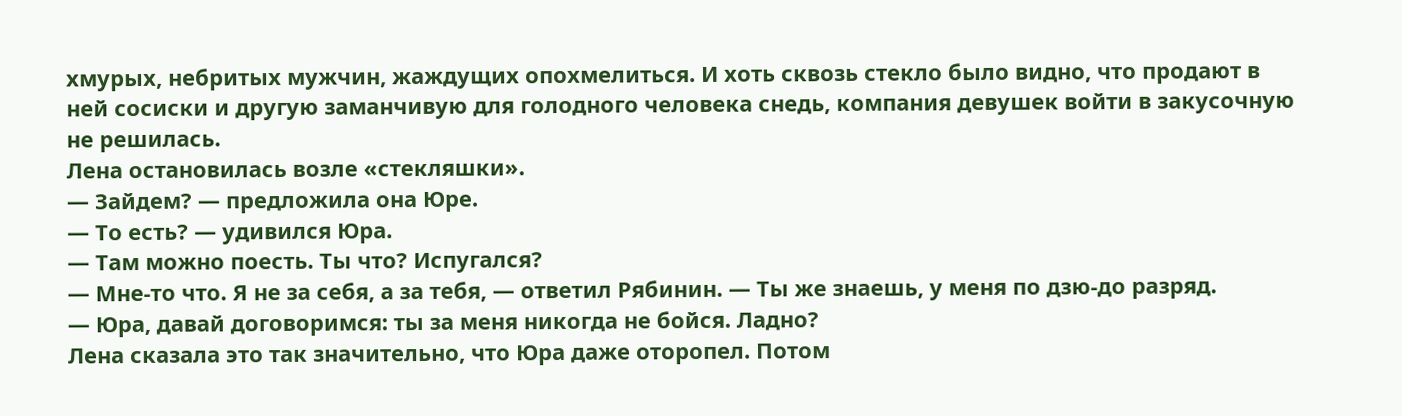хмурых, небритых мужчин, жаждущих опохмелиться. И хоть сквозь стекло было видно, что продают в ней сосиски и другую заманчивую для голодного человека снедь, компания девушек войти в закусочную не решилась.
Лена остановилась возле «стекляшки».
— Зайдем? — предложила она Юре.
— То есть? — удивился Юра.
— Там можно поесть. Ты что? Испугался?
— Мне-то что. Я не за себя, а за тебя, — ответил Рябинин. — Ты же знаешь, у меня по дзю-до разряд.
— Юра, давай договоримся: ты за меня никогда не бойся. Ладно?
Лена сказала это так значительно, что Юра даже оторопел. Потом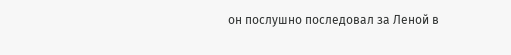он послушно последовал за Леной в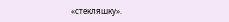«стекляшку».